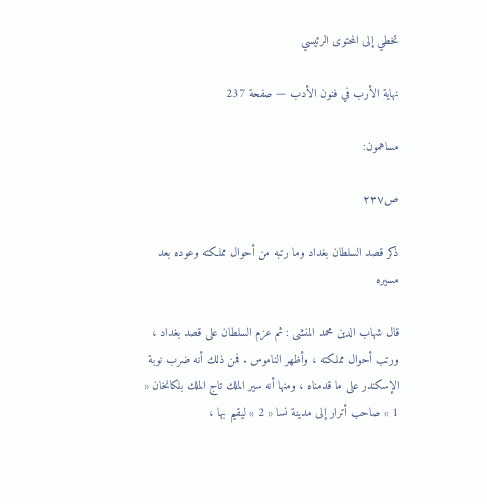تخطي إلى المحتوى الرئيسي

نهاية الأرب في فنون الأدب — صفحة 237

مساهمون:

ص٢٣٧

ذكر قصد السلطان بغداد وما رتبه من أحوال مملكته وعوده بعد مسيره

قال شهاب الدين محمد المنشى : ثم عزم السلطان على قصد بغداد ، ورتب أحوال مملكته ، وأظهر الناموس . فمن ذلك أنه ضرب نوبة الإسكندر على ما قدمناه ، ومنها أنه سير الملك تاج الملك بلكانخان « 1 » صاحب أترار إلى مدينة نسا « 2 » ليقيم بها ،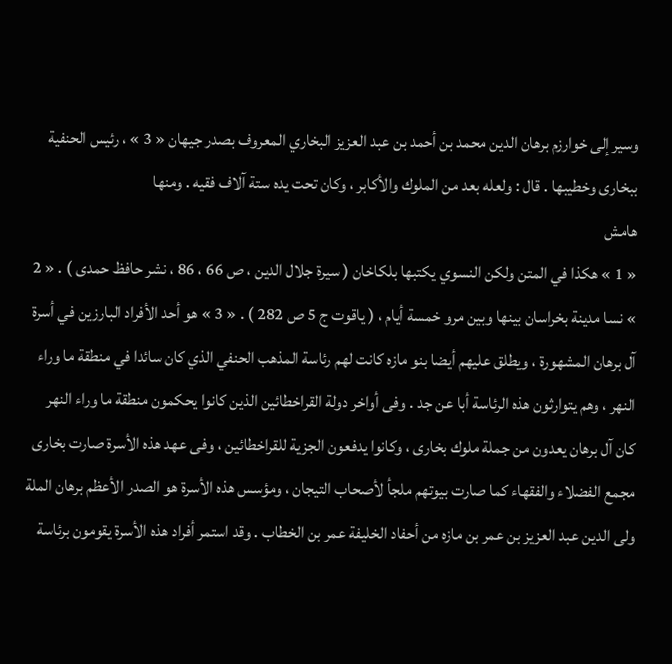وسير إلى خوارزم برهان الدين محمد بن أحمد بن عبد العزيز البخاري المعروف بصدر جيهان « 3 » ، رئيس الحنفية ببخارى وخطيبها . قال : ولعله بعد من الملوك والأكابر ، وكان تحت يده ستة آلاف فقيه . ومنها
هامش
« 1 » هكذا في المتن ولكن النسوي يكتبها بلكاخان ( سيرة جلال الدين ، ص 66 ، 86 ، نشر حافظ حمدى ) . « 2 » نسا مدينة بخراسان بينها وبين مرو خمسة أيام ، ( ياقوت ج 5 ص 282 ) . « 3 » هو أحد الأفراد البارزين في أسرة آل برهان المشهورة ، ويطلق عليهم أيضا بنو مازه كانت لهم رئاسة المذهب الحنفي الذي كان سائدا في منطقة ما وراء النهر ، وهم يتوارثون هذه الرئاسة أبا عن جد . وفى أواخر دولة القراخطائين الذين كانوا يحكمون منطقة ما وراء النهر كان آل برهان يعدون من جملة ملوك بخارى ، وكانوا يدفعون الجزية للقراخطائين ، وفى عهد هذه الأسرة صارت بخارى مجمع الفضلاء والفقهاء كما صارت بيوتهم ملجأ لأصحاب التيجان ، ومؤسس هذه الأسرة هو الصدر الأعظم برهان الملة ولى الدين عبد العزيز بن عمر بن مازه من أحفاد الخليفة عمر بن الخطاب . وقد استمر أفراد هذه الأسرة يقومون برئاسة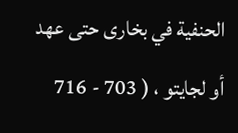الحنفية في بخارى حتى عهد أو لجايتو ، ( 703 - 716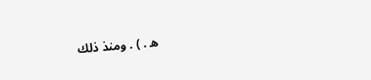ه . ) . ومنذ ذلك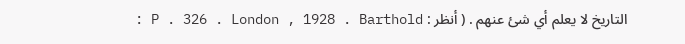التاريخ لا يعلم أي شئ عنهم . ( أنظر : P . 326 . London , 1928 . Barthold :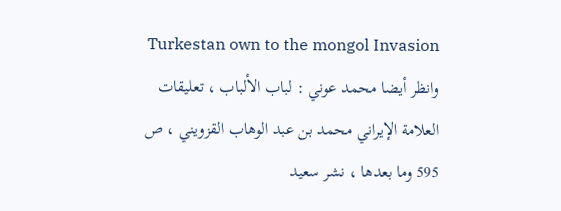Turkestan own to the mongol Invasion وانظر أيضا محمد عوني : لباب الألباب ، تعليقات العلامة الإيراني محمد بن عبد الوهاب القزويني ، ص 595 وما بعدها ، نشر سعيد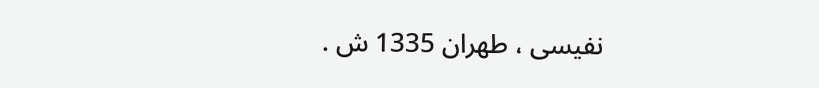نفيسى ، طهران 1335 ش .